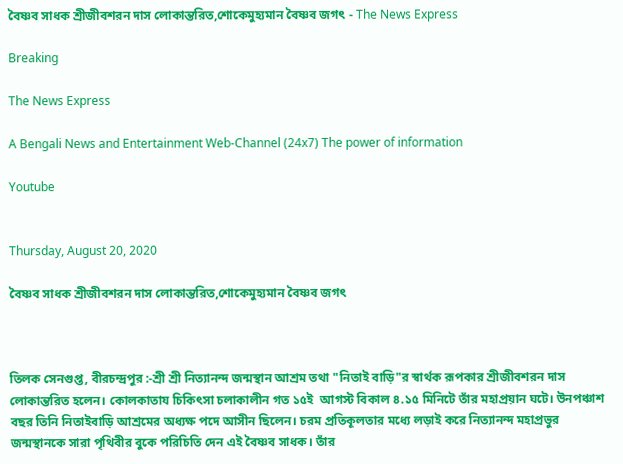বৈষ্ণব সাধক শ্রীজীবশরন দাস লোকান্তরিত,শোকেমুহ্যমান বৈষ্ণব জগৎ - The News Express

Breaking

The News Express

A Bengali News and Entertainment Web-Channel (24x7) The power of information

Youtube


Thursday, August 20, 2020

বৈষ্ণব সাধক শ্রীজীবশরন দাস লোকান্তরিত,শোকেমুহ্যমান বৈষ্ণব জগৎ



তিলক সেনগুপ্ত, বীরচন্দ্রপুর :-শ্রী শ্রী নিত্যানন্দ জন্মস্থান আশ্রম তথা "নিতাই বাড়ি"র স্বার্থক রূপকার শ্রীজীবশরন দাস  লোকান্তরিত হলেন। কোলকাতায চিকিৎসা চলাকালীন গত ১৫ই  আগস্ট বিকাল ৪.১৫ মিনিটে তাঁর মহাপ্রয়ান ঘটে। উনপঞ্চাশ বছর তিনি নিতাইবাড়ি আশ্রমের অধ্যক্ষ পদে আসীন ছিলেন। চরম প্রতিকূলতার মধ্যে লড়াই করে নিত্যানন্দ মহাপ্রভুর জন্মস্থানকে সারা পৃথিবীর বুকে পরিচিতি দেন এই বৈষ্ণব সাধক। তাঁর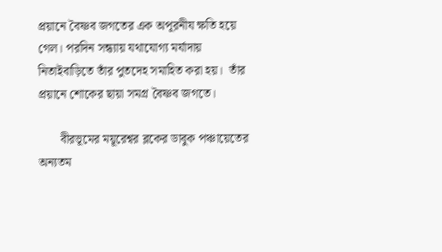প্রয়ানে বৈষ্ণব জগতের এক অপূরনীয ক্ষতি হয়ে গেল। পরদিন সন্ধ্যায় যথাযোগ্য মর্যাদায় নিতাইবাড়িতে তাঁর পুতদেহ সমাহিত করা হয়।  তাঁর প্রয়ানে শোকের ছায়া সমগ্র বৈষ্ণব জগতে।

       বীরভূমের ময়ূরেশ্বর ব্লকের ডাবুক পঞ্চায়েতের অন্যতম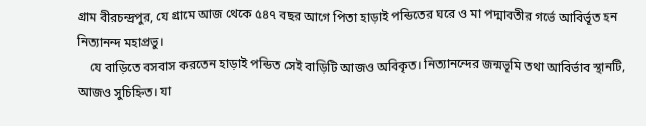গ্রাম বীরচন্দ্রপুর, যে গ্রামে আজ থেকে ৫৪৭ বছর আগে পিতা হাড়াই পন্ডিতের ঘরে ও মা পদ্মাবতীর গর্ভে আবির্ভূত হন নিত্যানন্দ মহাপ্রভু।
    যে বাড়িতে বসবাস করতেন হাড়াই পন্ডিত সেই বাড়িটি আজও অবিকৃত। নিত্যানন্দের জন্মভূমি তথা আবির্ভাব স্থানটি, আজও সুচিহ্নিত। যা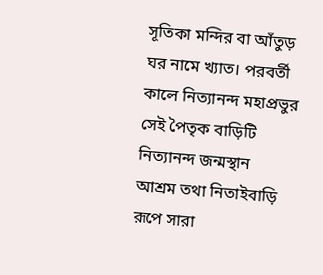সূতিকা মন্দির বা আঁতুড় ঘর নামে খ্যাত। পরবর্তী কালে নিত্যানন্দ মহাপ্রভুর সেই পৈতৃক বাড়িটি নিত্যানন্দ জন্মস্থান আশ্রম তথা নিতাইবাড়ি রূপে সারা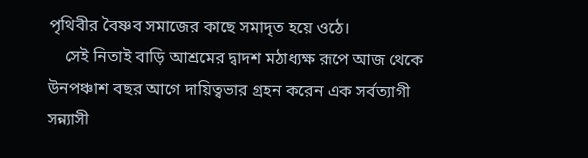পৃথিবীর বৈষ্ণব সমাজের কাছে সমাদৃত হয়ে ওঠে।
    সেই নিতাই বাড়ি আশ্রমের দ্বাদশ মঠাধ্যক্ষ রূপে আজ থেকে উনপঞ্চাশ বছর আগে দায়িত্বভার গ্রহন করেন এক সর্বত্যাগী সন্ন্যাসী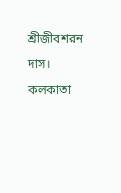শ্রীজীবশরন দাস। কলকাতা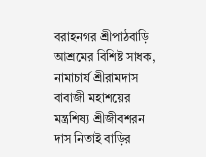বরাহনগর শ্রীপাঠবাড়ি আশ্রমের বিশিষ্ট সাধক, নামাচার্য শ্রীরামদাস বাবাজী মহাশয়ের মন্ত্রশিষ্য শ্রীজীবশরন দাস নিতাই বাড়ির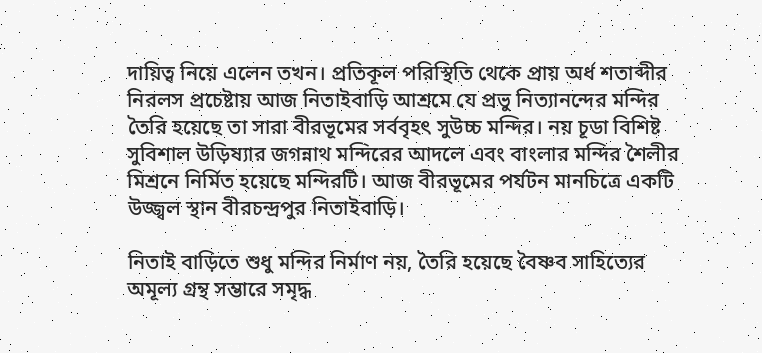দায়িত্ব নিয়ে এলেন তখন। প্রতিকূল পরিস্থিতি থেকে প্রায় অর্ধ শতাব্দীর নিরলস প্রচেষ্টায় আজ নিতাইবাড়ি আশ্রমে যে প্রভু নিত্যানন্দের মন্দির তৈরি হয়েছে তা সারা বীরভূমের সর্ববৃহৎ সুউচ্চ মন্দির। নয় চূডা বিশিষ্ট সুবিশাল উড়িষ্যার জগন্নাথ মন্দিরের আদলে এবং বাংলার মন্দির শৈলীর মিশ্রনে নির্মিত হয়েছে মন্দিরটি। আজ বীরভূমের পর্যটন মানচিত্রে একটি উজ্জ্বল স্থান বীরচন্দ্রপুর নিতাইবাড়ি।

নিতাই বাড়িতে শুধু মন্দির নির্মাণ নয়, তৈরি হয়েছে বৈষ্ণব সাহিত্যের অমূল্য গ্রন্থ সম্ভারে সমৃদ্ধ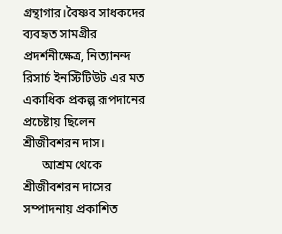গ্রন্থাগার।বৈষ্ণব সাধকদের ব্যবহৃত সামগ্রীর প্রদর্শনীক্ষেত্র, নিত্যানন্দ রিসার্চ ইনস্টিটিউট এর মত একাধিক প্রকল্প রূপদানের প্রচেষ্টায় ছিলেন শ্রীজীবশরন দাস।
      আশ্রম থেকে শ্রীজীবশরন দাসের সম্পাদনায় প্রকাশিত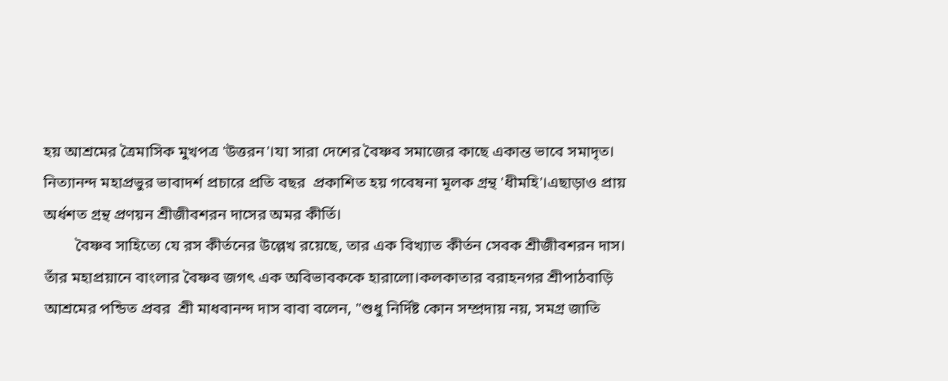হয় আশ্রমের ত্রৈমাসিক মুখপত্র 'উত্তরন'।যা সারা দেশের বৈষ্ণব সমাজের কাছে একান্ত ভাবে সমাদৃত। নিত্যানন্দ মহাপ্রভুর ভাবাদর্শ প্রচারে প্রতি বছর  প্রকাশিত হয় গবেষনা মূলক গ্রন্থ 'ধীমহি'।এছাড়াও প্রায় অর্ধশত গ্রন্থ প্রণয়ন শ্রীজীবশরন দাসের অমর কীর্তি।
        বৈষ্ণব সাহিত্যে যে রস কীর্তনের উল্লেখ রয়েছে, তার এক বিখ্যাত কীর্তন সেবক শ্রীজীবশরন দাস। তাঁর মহাপ্রয়ানে বাংলার বৈষ্ণব জগৎ এক অবিভাবককে হারালো।কলকাতার বরাহনগর শ্রীপাঠবাড়ি আশ্রমের পন্ডিত প্রবর  শ্রী মাধবানন্দ দাস বাবা বলেন, "শুধু নির্দিষ্ট কোন সম্প্রদায় নয়, সমগ্র জাতি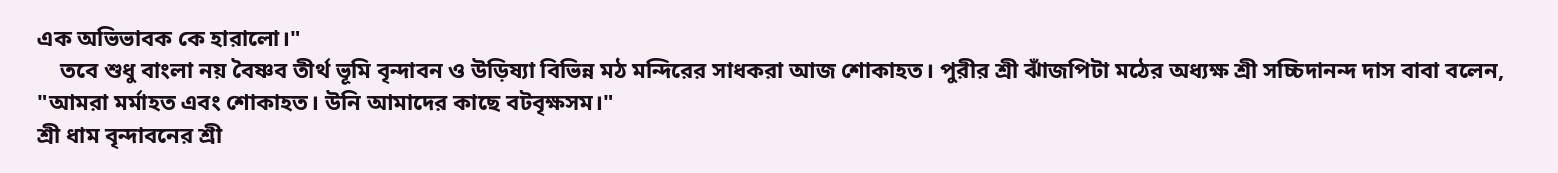এক অভিভাবক কে হারালো।"
    তবে শুধু বাংলা নয় বৈষ্ণব তীর্থ ভূমি বৃন্দাবন ও উড়িষ্যা বিভিন্ন মঠ মন্দিরের সাধকরা আজ শোকাহত। পুরীর শ্রী ঝাঁজপিটা মঠের অধ্যক্ষ শ্রী সচ্চিদানন্দ দাস বাবা বলেন, "আমরা মর্মাহত এবং শোকাহত। উনি আমাদের কাছে বটবৃক্ষসম।"
শ্রী ধাম বৃন্দাবনের শ্রী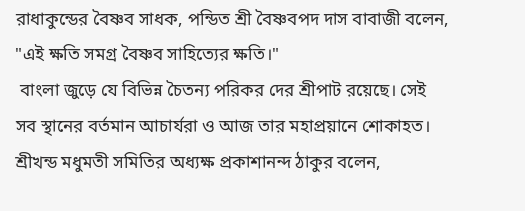রাধাকুন্ডের বৈষ্ণব সাধক, পন্ডিত শ্রী বৈষ্ণবপদ দাস বাবাজী বলেন, "এই ক্ষতি সমগ্র বৈষ্ণব সাহিত্যের ক্ষতি।"
 বাংলা জুড়ে যে বিভিন্ন চৈতন্য পরিকর দের শ্রীপাট রয়েছে। সেই সব স্থানের বর্তমান আচার্যরা ও আজ তার মহাপ্রয়ানে শোকাহত।
শ্রীখন্ড মধুমতী সমিতির অধ্যক্ষ প্রকাশানন্দ ঠাকুর বলেন,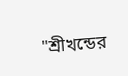"শ্রীখন্ডের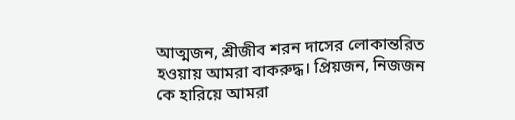আত্মজন, শ্রীজীব শরন দাসের লোকান্তরিত হওয়ায় আমরা বাকরুদ্ধ। প্রিয়জন, নিজজন কে হারিয়ে আমরা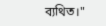ব্যথিত।"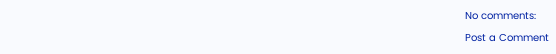No comments:

Post a Comment